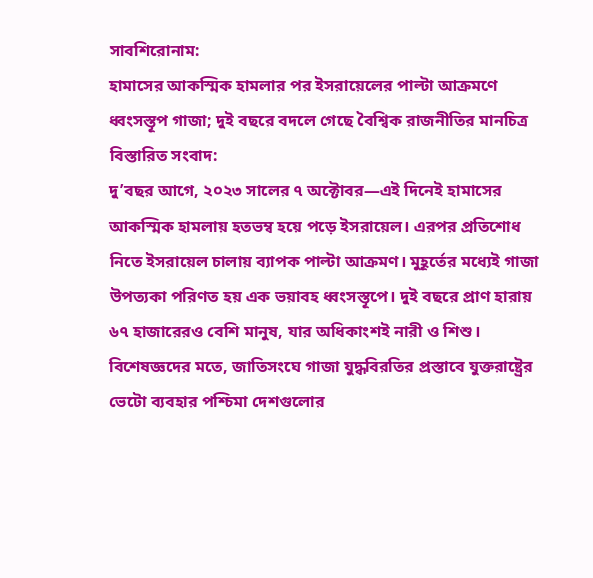সাবশিরোনাম:
হামাসের আকস্মিক হামলার পর ইসরায়েলের পাল্টা আক্রমণে ধ্বংসস্তূপ গাজা; দুই বছরে বদলে গেছে বৈশ্বিক রাজনীতির মানচিত্র
বিস্তারিত সংবাদ:
দু’বছর আগে, ২০২৩ সালের ৭ অক্টোবর—এই দিনেই হামাসের আকস্মিক হামলায় হতভম্ব হয়ে পড়ে ইসরায়েল। এরপর প্রতিশোধ নিতে ইসরায়েল চালায় ব্যাপক পাল্টা আক্রমণ। মুহূর্তের মধ্যেই গাজা উপত্যকা পরিণত হয় এক ভয়াবহ ধ্বংসস্তূপে। দুই বছরে প্রাণ হারায় ৬৭ হাজারেরও বেশি মানুষ, যার অধিকাংশই নারী ও শিশু।
বিশেষজ্ঞদের মতে, জাতিসংঘে গাজা যুদ্ধবিরতির প্রস্তাবে যুক্তরাষ্ট্রের ভেটো ব্যবহার পশ্চিমা দেশগুলোর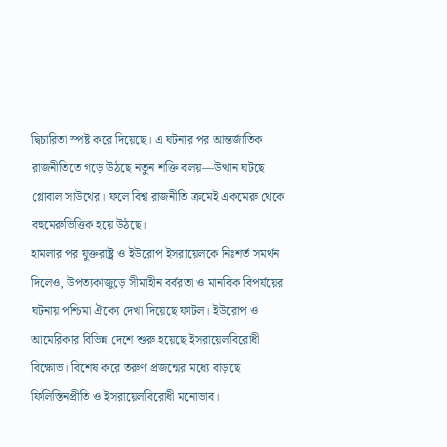দ্বিচারিতা স্পষ্ট করে দিয়েছে। এ ঘটনার পর আন্তর্জাতিক রাজনীতিতে গড়ে উঠছে নতুন শক্তি বলয়—উত্থান ঘটছে গ্লোবাল সাউথের। ফলে বিশ্ব রাজনীতি ক্রমেই একমেরু থেকে বহুমেরুভিত্তিক হয়ে উঠছে।
হামলার পর যুক্তরাষ্ট্র ও ইউরোপ ইসরায়েলকে নিঃশর্ত সমর্থন দিলেও, উপত্যকাজুড়ে সীমাহীন বর্বরতা ও মানবিক বিপর্যয়ের ঘটনায় পশ্চিমা ঐক্যে দেখা দিয়েছে ফাটল। ইউরোপ ও আমেরিকার বিভিন্ন দেশে শুরু হয়েছে ইসরায়েলবিরোধী বিক্ষোভ। বিশেষ করে তরুণ প্রজন্মের মধ্যে বাড়ছে ফিলিস্তিনপ্রীতি ও ইসরায়েলবিরোধী মনোভাব।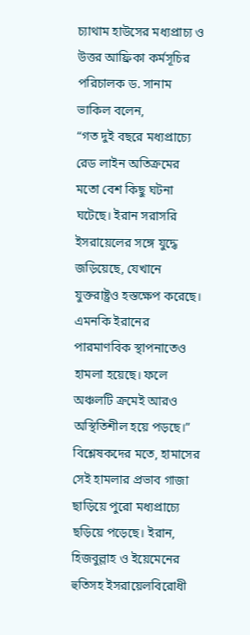চ্যাথাম হাউসের মধ্যপ্রাচ্য ও উত্তর আফ্রিকা কর্মসূচির পরিচালক ড. সানাম ভাকিল বলেন,
“গত দুই বছরে মধ্যপ্রাচ্যে রেড লাইন অতিক্রমের মতো বেশ কিছু ঘটনা ঘটেছে। ইরান সরাসরি ইসরায়েলের সঙ্গে যুদ্ধে জড়িয়েছে, যেখানে যুক্তরাষ্ট্রও হস্তক্ষেপ করেছে। এমনকি ইরানের পারমাণবিক স্থাপনাতেও হামলা হয়েছে। ফলে অঞ্চলটি ক্রমেই আরও অস্থিতিশীল হয়ে পড়ছে।”
বিশ্লেষকদের মতে, হামাসের সেই হামলার প্রভাব গাজা ছাড়িয়ে পুরো মধ্যপ্রাচ্যে ছড়িয়ে পড়েছে। ইরান, হিজবুল্লাহ ও ইয়েমেনের হুতিসহ ইসরায়েলবিরোধী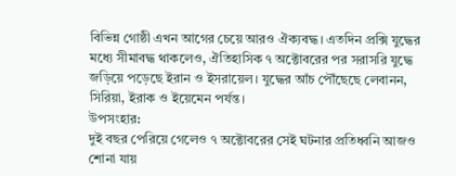বিভিন্ন গোষ্ঠী এখন আগের চেয়ে আরও ঐক্যবদ্ধ। এতদিন প্রক্সি যুদ্ধের মধ্যে সীমাবদ্ধ থাকলেও, ঐতিহাসিক ৭ অক্টোবরের পর সরাসরি যুদ্ধে জড়িয়ে পড়েছে ইরান ও ইসরায়েল। যুদ্ধের আঁচ পৌঁছেছে লেবানন, সিরিয়া, ইরাক ও ইয়েমেন পর্যন্ত।
উপসংহার:
দুই বছর পেরিয়ে গেলেও ৭ অক্টোবরের সেই ঘটনার প্রতিধ্বনি আজও শোনা যায়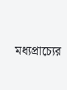মধ্যপ্রাচ্যের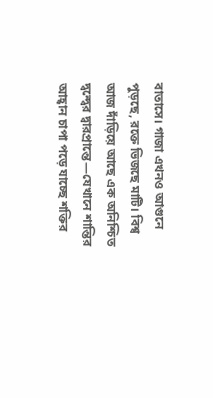বাতাসে। গাজা এখনও আগুনে পুড়ছে, রক্তে ভিজছে মাটি। বিশ্ব আজ দাঁড়িয়ে আছে এক অনিশ্চিত দ্বন্দ্বের দ্বারপ্রান্তে—যেখানে শান্তির আহ্বান চাপা পড়ে যাচ্ছে শক্তির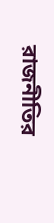রাজনীতির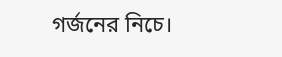গর্জনের নিচে।